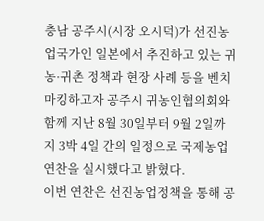충남 공주시(시장 오시덕)가 선진농업국가인 일본에서 추진하고 있는 귀농·귀촌 정책과 현장 사례 등을 벤치마킹하고자 공주시 귀농인협의회와 함께 지난 8월 30일부터 9월 2일까지 3박 4일 간의 일정으로 국제농업 연찬을 실시했다고 밝혔다.
이번 연찬은 선진농업정책을 통해 공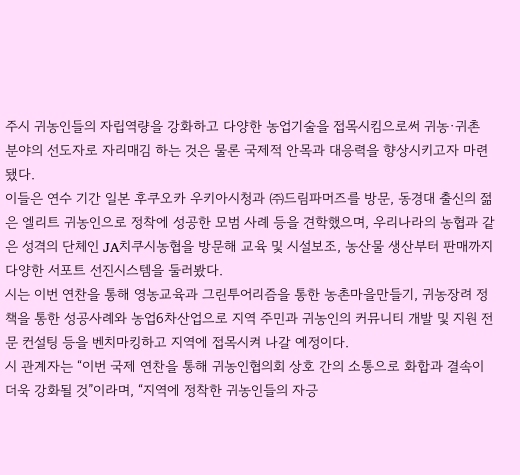주시 귀농인들의 자립역량을 강화하고 다양한 농업기술을 접목시킴으로써 귀농·귀촌 분야의 선도자로 자리매김 하는 것은 물론 국제적 안목과 대응력을 향상시키고자 마련됐다.
이들은 연수 기간 일본 후쿠오카 우키아시청과 ㈜드림파머즈를 방문, 동경대 출신의 젊은 엘리트 귀농인으로 정착에 성공한 모범 사례 등을 견학했으며, 우리나라의 농협과 같은 성격의 단체인 JA치쿠시농협을 방문해 교육 및 시설보조, 농산물 생산부터 판매까지 다양한 서포트 선진시스템을 둘러봤다.
시는 이번 연찬을 통해 영농교육과 그린투어리즘을 통한 농촌마을만들기, 귀농장려 정책을 통한 성공사례와 농업6차산업으로 지역 주민과 귀농인의 커뮤니티 개발 및 지원 전문 컨설팅 등을 벤치마킹하고 지역에 접목시켜 나갈 예정이다.
시 관계자는 “이번 국제 연찬을 통해 귀농인협의회 상호 간의 소통으로 화합과 결속이 더욱 강화될 것”이라며, “지역에 정착한 귀농인들의 자긍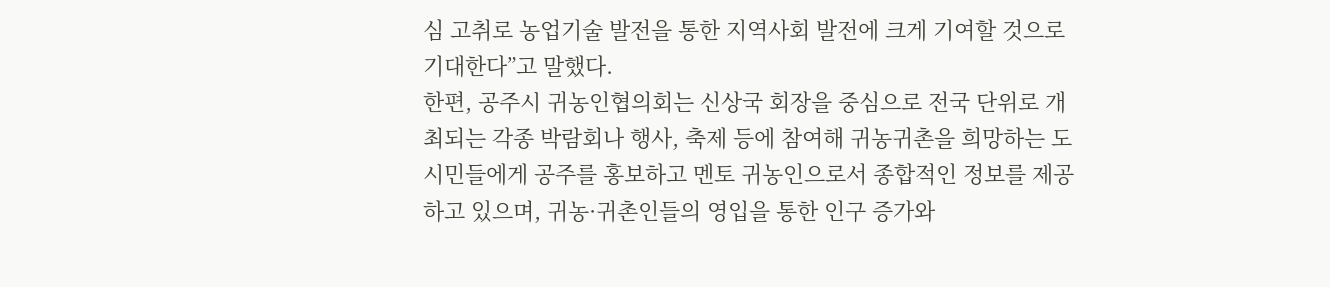심 고취로 농업기술 발전을 통한 지역사회 발전에 크게 기여할 것으로 기대한다”고 말했다.
한편, 공주시 귀농인협의회는 신상국 회장을 중심으로 전국 단위로 개최되는 각종 박람회나 행사, 축제 등에 참여해 귀농귀촌을 희망하는 도시민들에게 공주를 홍보하고 멘토 귀농인으로서 종합적인 정보를 제공하고 있으며, 귀농·귀촌인들의 영입을 통한 인구 증가와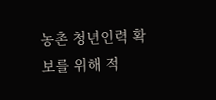농촌 청년인력 확보를 위해 적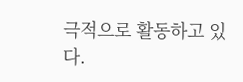극적으로 활동하고 있다.